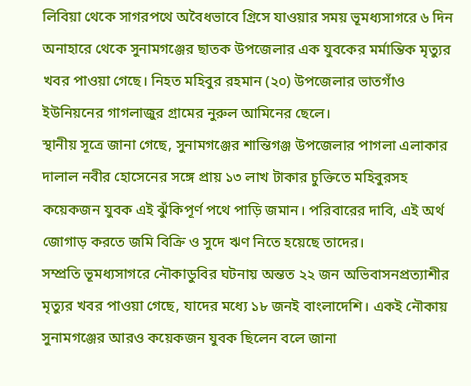লিবিয়া থেকে সাগরপথে অবৈধভাবে গ্রিসে যাওয়ার সময় ভূমধ্যসাগরে ৬ দিন অনাহারে থেকে সুনামগঞ্জের ছাতক উপজেলার এক যুবকের মর্মান্তিক মৃত্যুর খবর পাওয়া গেছে। নিহত মহিবুর রহমান (২০) উপজেলার ভাতগাঁও ইউনিয়নের গাগলাজুর গ্রামের নুরুল আমিনের ছেলে।
স্থানীয় সূত্রে জানা গেছে, সুনামগঞ্জের শান্তিগঞ্জ উপজেলার পাগলা এলাকার দালাল নবীর হোসেনের সঙ্গে প্রায় ১৩ লাখ টাকার চুক্তিতে মহিবুরসহ কয়েকজন যুবক এই ঝুঁকিপূর্ণ পথে পাড়ি জমান। পরিবারের দাবি, এই অর্থ জোগাড় করতে জমি বিক্রি ও সুদে ঋণ নিতে হয়েছে তাদের।
সম্প্রতি ভূমধ্যসাগরে নৌকাডুবির ঘটনায় অন্তত ২২ জন অভিবাসনপ্রত্যাশীর মৃত্যুর খবর পাওয়া গেছে, যাদের মধ্যে ১৮ জনই বাংলাদেশি। একই নৌকায় সুনামগঞ্জের আরও কয়েকজন যুবক ছিলেন বলে জানা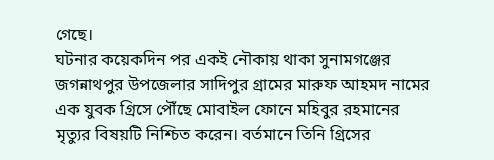গেছে।
ঘটনার কয়েকদিন পর একই নৌকায় থাকা সুনামগঞ্জের জগন্নাথপুর উপজেলার সাদিপুর গ্রামের মারুফ আহমদ নামের এক যুবক গ্রিসে পৌঁছে মোবাইল ফোনে মহিবুর রহমানের মৃত্যুর বিষয়টি নিশ্চিত করেন। বর্তমানে তিনি গ্রিসের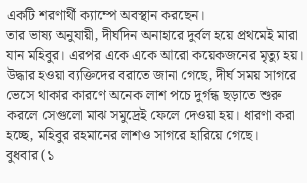একটি শরণার্থী ক্যাম্পে অবস্থান করছেন।
তার ভাষ্য অনুযায়ী, দীর্ঘদিন অনাহারে দুর্বল হয়ে প্রথমেই মারা যান মহিবুর। এরপর একে একে আরো কয়েকজনের মৃত্যু হয়।
উদ্ধার হওয়া ব্যক্তিদের বরাতে জানা গেছে, দীর্ঘ সময় সাগরে ভেসে থাকার কারণে অনেক লাশ পচে দুর্গন্ধ ছড়াতে শুরু করলে সেগুলো মাঝ সমুদ্রেই ফেলে দেওয়া হয়। ধারণা করা হচ্ছে, মহিবুর রহমানের লাশও সাগরে হারিয়ে গেছে।
বুধবার (১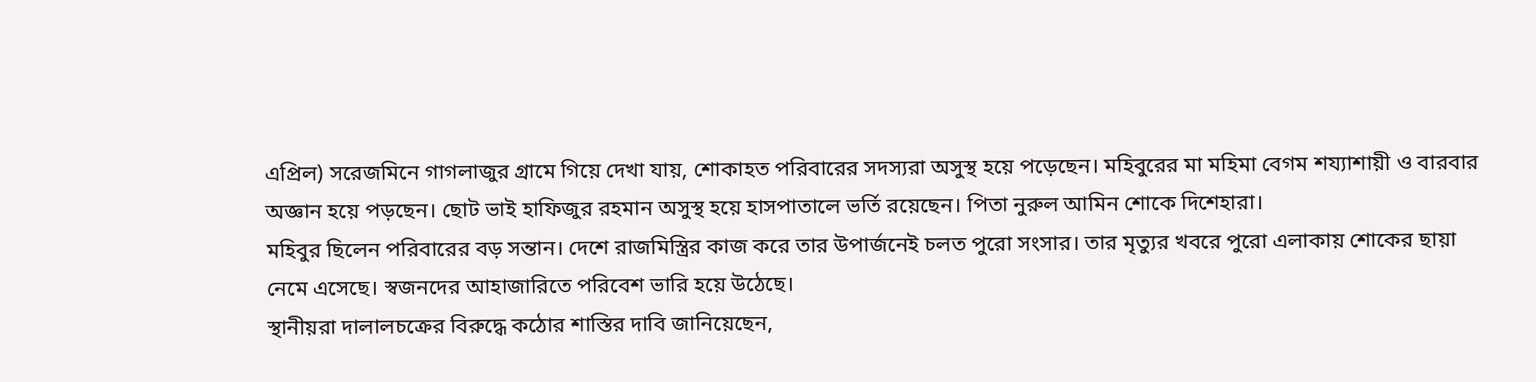এপ্রিল) সরেজমিনে গাগলাজুর গ্রামে গিয়ে দেখা যায়, শোকাহত পরিবারের সদস্যরা অসুস্থ হয়ে পড়েছেন। মহিবুরের মা মহিমা বেগম শয্যাশায়ী ও বারবার অজ্ঞান হয়ে পড়ছেন। ছোট ভাই হাফিজুর রহমান অসুস্থ হয়ে হাসপাতালে ভর্তি রয়েছেন। পিতা নুরুল আমিন শোকে দিশেহারা।
মহিবুর ছিলেন পরিবারের বড় সন্তান। দেশে রাজমিস্ত্রির কাজ করে তার উপার্জনেই চলত পুরো সংসার। তার মৃত্যুর খবরে পুরো এলাকায় শোকের ছায়া নেমে এসেছে। স্বজনদের আহাজারিতে পরিবেশ ভারি হয়ে উঠেছে।
স্থানীয়রা দালালচক্রের বিরুদ্ধে কঠোর শাস্তির দাবি জানিয়েছেন,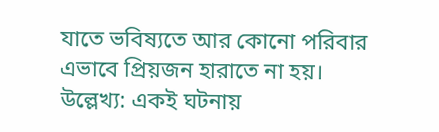যাতে ভবিষ্যতে আর কোনো পরিবার এভাবে প্রিয়জন হারাতে না হয়।
উল্লেখ্য: একই ঘটনায়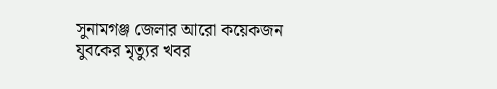সুনামগঞ্জ জেলার আরো কয়েকজন যুবকের মৃত্যুর খবর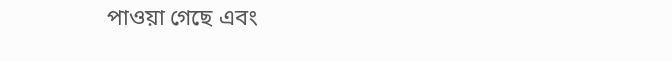পাওয়া গেছে এবং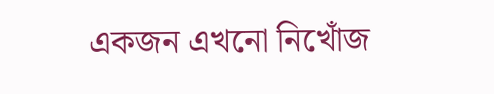একজন এখনো নিখোঁজ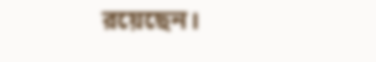রয়েছেন।